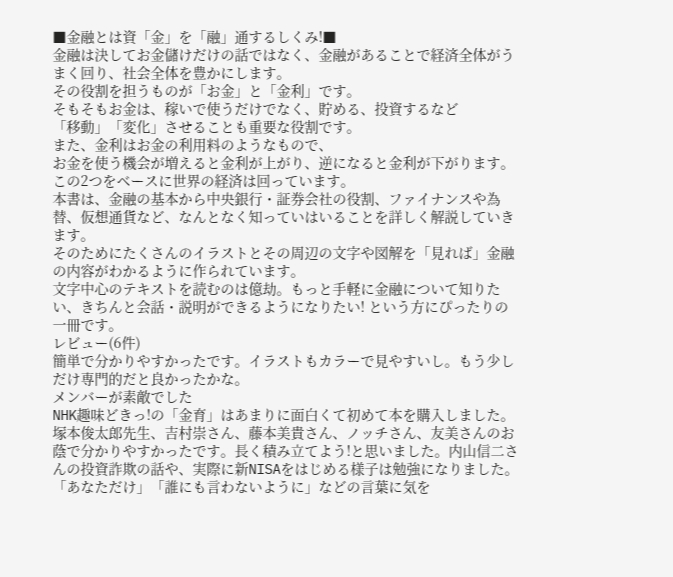■金融とは資「金」を「融」通するしくみ!■
金融は決してお金儲けだけの話ではなく、金融があることで経済全体がうまく回り、社会全体を豊かにします。
その役割を担うものが「お金」と「金利」です。
そもそもお金は、稼いで使うだけでなく、貯める、投資するなど
「移動」「変化」させることも重要な役割です。
また、金利はお金の利用料のようなもので、
お金を使う機会が増えると金利が上がり、逆になると金利が下がります。
この2つをベースに世界の経済は回っています。
本書は、金融の基本から中央銀行・証券会社の役割、ファイナンスや為替、仮想通貨など、なんとなく知っていはいることを詳しく解説していきます。
そのためにたくさんのイラストとその周辺の文字や図解を「見れば」金融の内容がわかるように作られています。
文字中心のテキストを読むのは億劫。もっと手軽に金融について知りたい、きちんと会話・説明ができるようになりたい! という方にぴったりの一冊です。
レビュー(6件)
簡単で分かりやすかったです。イラストもカラーで見やすいし。もう少しだけ専門的だと良かったかな。
メンバーが素敵でした
NHK趣味どきっ!の「金育」はあまりに面白くて初めて本を購入しました。塚本俊太郎先生、吉村崇さん、藤本美貴さん、ノッチさん、友美さんのお蔭で分かりやすかったです。長く積み立てよう!と思いました。内山信二さんの投資詐欺の話や、実際に新NISAをはじめる様子は勉強になりました。「あなただけ」「誰にも言わないように」などの言葉に気を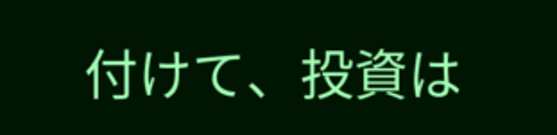付けて、投資は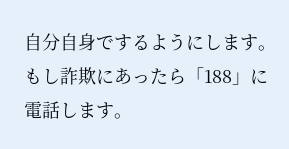自分自身でするようにします。もし詐欺にあったら「188」に電話します。